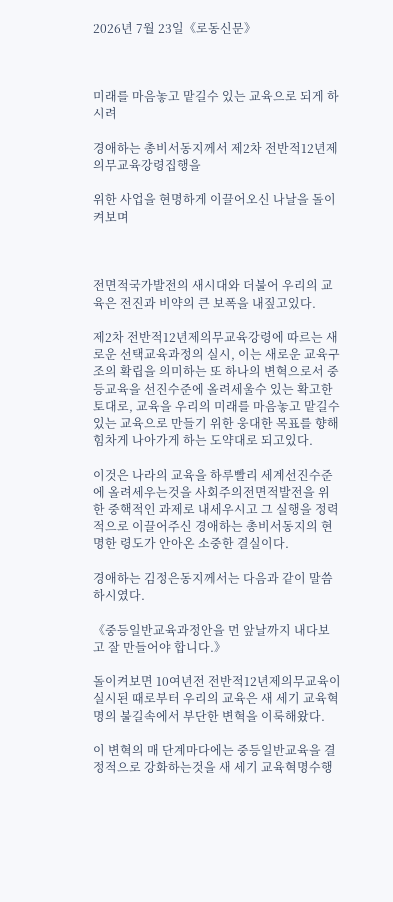2026년 7월 23일《로동신문》



미래를 마음놓고 맡길수 있는 교육으로 되게 하시려

경애하는 총비서동지께서 제2차 전반적12년제
의무교육강령집행을

위한 사업을 현명하게 이끌어오신 나날을 돌이켜보며



전면적국가발전의 새시대와 더불어 우리의 교육은 전진과 비약의 큰 보폭을 내짚고있다.

제2차 전반적12년제의무교육강령에 따르는 새로운 선택교육과정의 실시, 이는 새로운 교육구조의 확립을 의미하는 또 하나의 변혁으로서 중등교육을 선진수준에 올려세울수 있는 확고한 토대로, 교육을 우리의 미래를 마음놓고 맡길수 있는 교육으로 만들기 위한 웅대한 목표를 향해 힘차게 나아가게 하는 도약대로 되고있다.

이것은 나라의 교육을 하루빨리 세계선진수준에 올려세우는것을 사회주의전면적발전을 위한 중핵적인 과제로 내세우시고 그 실행을 정력적으로 이끌어주신 경애하는 총비서동지의 현명한 령도가 안아온 소중한 결실이다.

경애하는 김정은동지께서는 다음과 같이 말씀하시였다.

《중등일반교육과정안을 먼 앞날까지 내다보고 잘 만들어야 합니다.》

돌이켜보면 10여년전 전반적12년제의무교육이 실시된 때로부터 우리의 교육은 새 세기 교육혁명의 불길속에서 부단한 변혁을 이룩해왔다.

이 변혁의 매 단계마다에는 중등일반교육을 결정적으로 강화하는것을 새 세기 교육혁명수행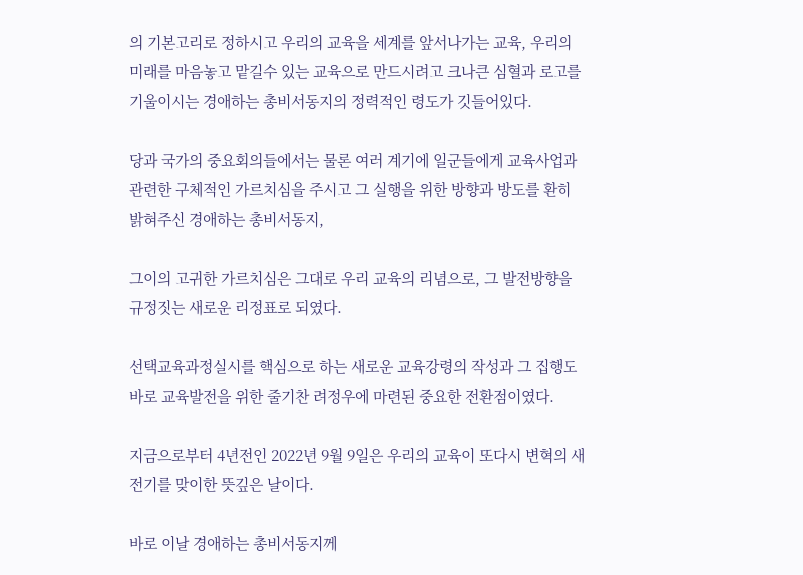의 기본고리로 정하시고 우리의 교육을 세계를 앞서나가는 교육, 우리의 미래를 마음놓고 맡길수 있는 교육으로 만드시려고 크나큰 심혈과 로고를 기울이시는 경애하는 총비서동지의 정력적인 령도가 깃들어있다.

당과 국가의 중요회의들에서는 물론 여러 계기에 일군들에게 교육사업과 관련한 구체적인 가르치심을 주시고 그 실행을 위한 방향과 방도를 환히 밝혀주신 경애하는 총비서동지,

그이의 고귀한 가르치심은 그대로 우리 교육의 리념으로, 그 발전방향을 규정짓는 새로운 리정표로 되였다.

선택교육과정실시를 핵심으로 하는 새로운 교육강령의 작성과 그 집행도 바로 교육발전을 위한 줄기찬 려정우에 마련된 중요한 전환점이였다.

지금으로부터 4년전인 2022년 9월 9일은 우리의 교육이 또다시 변혁의 새 전기를 맞이한 뜻깊은 날이다.

바로 이날 경애하는 총비서동지께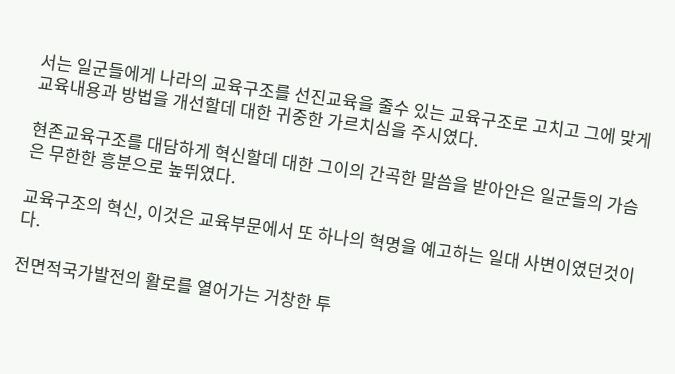서는 일군들에게 나라의 교육구조를 선진교육을 줄수 있는 교육구조로 고치고 그에 맞게 교육내용과 방법을 개선할데 대한 귀중한 가르치심을 주시였다.

현존교육구조를 대담하게 혁신할데 대한 그이의 간곡한 말씀을 받아안은 일군들의 가슴은 무한한 흥분으로 높뛰였다.

교육구조의 혁신, 이것은 교육부문에서 또 하나의 혁명을 예고하는 일대 사변이였던것이다.

전면적국가발전의 활로를 열어가는 거창한 투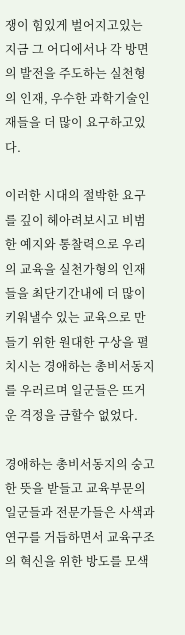쟁이 힘있게 벌어지고있는 지금 그 어디에서나 각 방면의 발전을 주도하는 실천형의 인재, 우수한 과학기술인재들을 더 많이 요구하고있다.

이러한 시대의 절박한 요구를 깊이 헤아려보시고 비범한 예지와 통찰력으로 우리의 교육을 실천가형의 인재들을 최단기간내에 더 많이 키워낼수 있는 교육으로 만들기 위한 원대한 구상을 펼치시는 경애하는 총비서동지를 우러르며 일군들은 뜨거운 격정을 금할수 없었다.

경애하는 총비서동지의 숭고한 뜻을 받들고 교육부문의 일군들과 전문가들은 사색과 연구를 거듭하면서 교육구조의 혁신을 위한 방도를 모색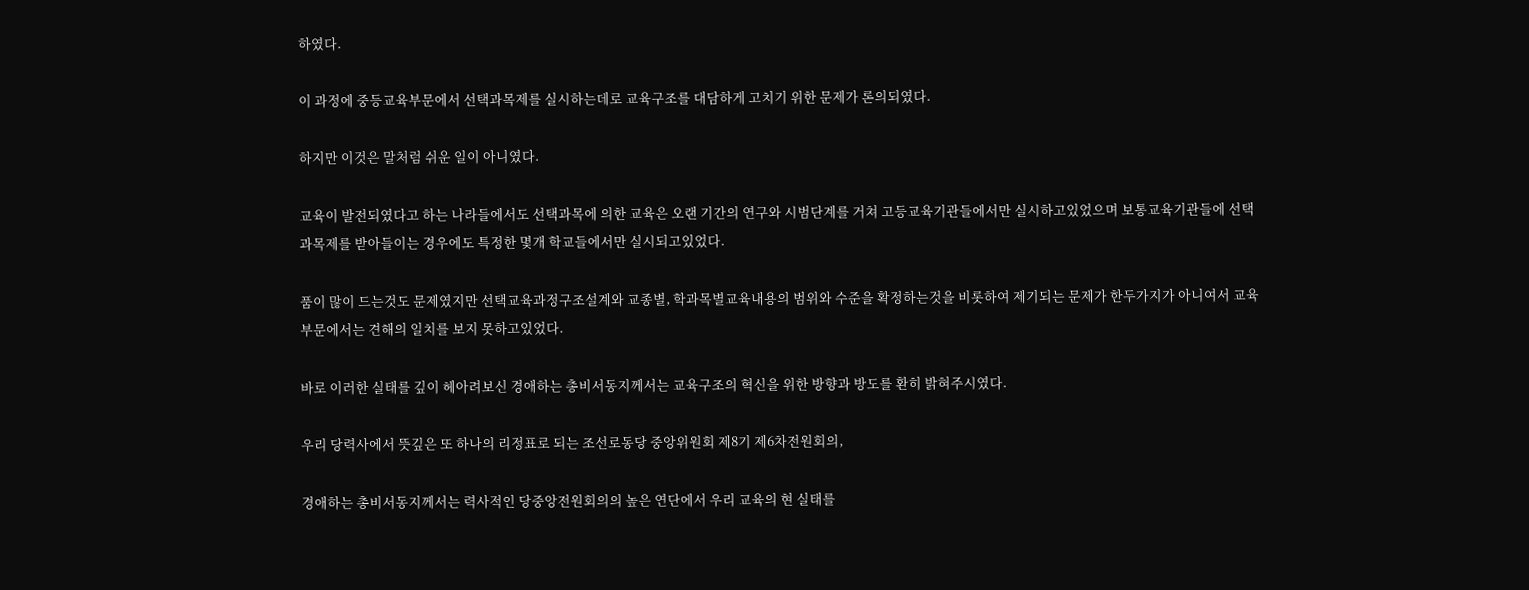하였다.

이 과정에 중등교육부문에서 선택과목제를 실시하는데로 교육구조를 대담하게 고치기 위한 문제가 론의되였다.

하지만 이것은 말처럼 쉬운 일이 아니였다.

교육이 발전되였다고 하는 나라들에서도 선택과목에 의한 교육은 오랜 기간의 연구와 시범단계를 거쳐 고등교육기관들에서만 실시하고있었으며 보통교육기관들에 선택과목제를 받아들이는 경우에도 특정한 몇개 학교들에서만 실시되고있었다.

품이 많이 드는것도 문제였지만 선택교육과정구조설계와 교종별, 학과목별교육내용의 범위와 수준을 확정하는것을 비롯하여 제기되는 문제가 한두가지가 아니여서 교육부문에서는 견해의 일치를 보지 못하고있었다.

바로 이러한 실태를 깊이 헤아려보신 경애하는 총비서동지께서는 교육구조의 혁신을 위한 방향과 방도를 환히 밝혀주시였다.

우리 당력사에서 뜻깊은 또 하나의 리정표로 되는 조선로동당 중앙위원회 제8기 제6차전원회의,

경애하는 총비서동지께서는 력사적인 당중앙전원회의의 높은 연단에서 우리 교육의 현 실태를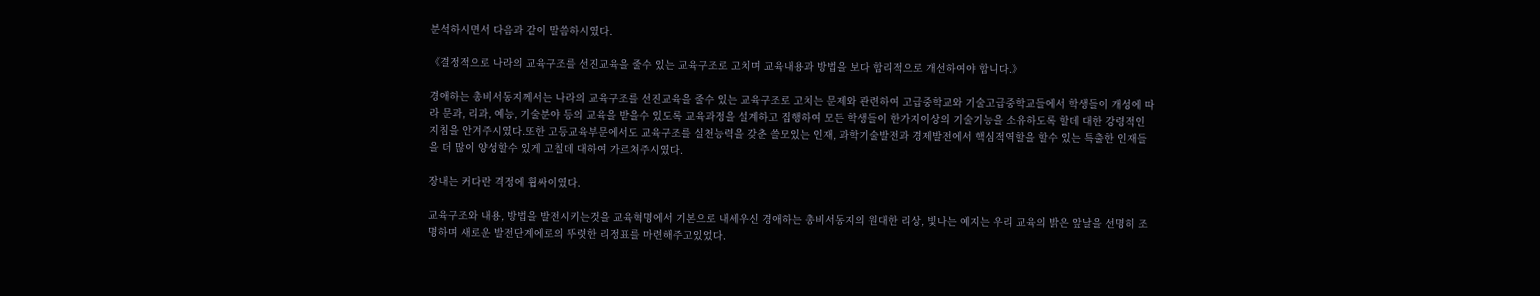분석하시면서 다음과 같이 말씀하시였다.

《결정적으로 나라의 교육구조를 선진교육을 줄수 있는 교육구조로 고치며 교육내용과 방법을 보다 합리적으로 개선하여야 합니다.》

경애하는 총비서동지께서는 나라의 교육구조를 선진교육을 줄수 있는 교육구조로 고치는 문제와 관련하여 고급중학교와 기술고급중학교들에서 학생들이 개성에 따라 문과, 리과, 예능, 기술분야 등의 교육을 받을수 있도록 교육과정을 설계하고 집행하여 모든 학생들이 한가지이상의 기술기능을 소유하도록 할데 대한 강령적인 지침을 안겨주시였다.또한 고등교육부문에서도 교육구조를 실천능력을 갖춘 쓸모있는 인재, 과학기술발전과 경제발전에서 핵심적역할을 할수 있는 특출한 인재들을 더 많이 양성할수 있게 고칠데 대하여 가르쳐주시였다.

장내는 커다란 격정에 휩싸이였다.

교육구조와 내용, 방법을 발전시키는것을 교육혁명에서 기본으로 내세우신 경애하는 총비서동지의 원대한 리상, 빛나는 예지는 우리 교육의 밝은 앞날을 선명히 조명하며 새로운 발전단계에로의 뚜렷한 리정표를 마련해주고있었다.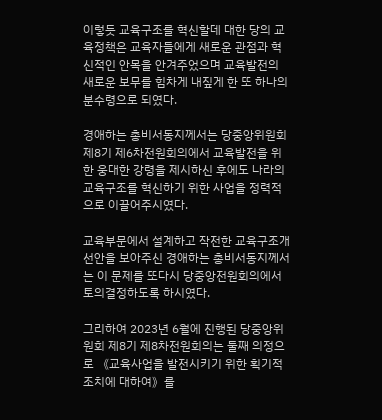이렇듯 교육구조를 혁신할데 대한 당의 교육정책은 교육자들에게 새로운 관점과 혁신적인 안목을 안겨주었으며 교육발전의 새로운 보무를 힘차게 내짚게 한 또 하나의 분수령으로 되였다.

경애하는 총비서동지께서는 당중앙위원회 제8기 제6차전원회의에서 교육발전을 위한 웅대한 강령을 제시하신 후에도 나라의 교육구조를 혁신하기 위한 사업을 정력적으로 이끌어주시였다.

교육부문에서 설계하고 작전한 교육구조개선안을 보아주신 경애하는 총비서동지께서는 이 문제를 또다시 당중앙전원회의에서 토의결정하도록 하시였다.

그리하여 2023년 6월에 진행된 당중앙위원회 제8기 제8차전원회의는 둘째 의정으로 《교육사업을 발전시키기 위한 획기적조치에 대하여》를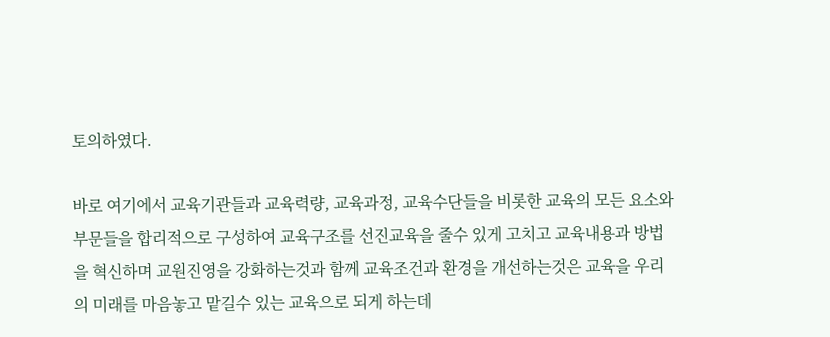토의하였다.

바로 여기에서 교육기관들과 교육력량, 교육과정, 교육수단들을 비롯한 교육의 모든 요소와 부문들을 합리적으로 구성하여 교육구조를 선진교육을 줄수 있게 고치고 교육내용과 방법을 혁신하며 교원진영을 강화하는것과 함께 교육조건과 환경을 개선하는것은 교육을 우리의 미래를 마음놓고 맡길수 있는 교육으로 되게 하는데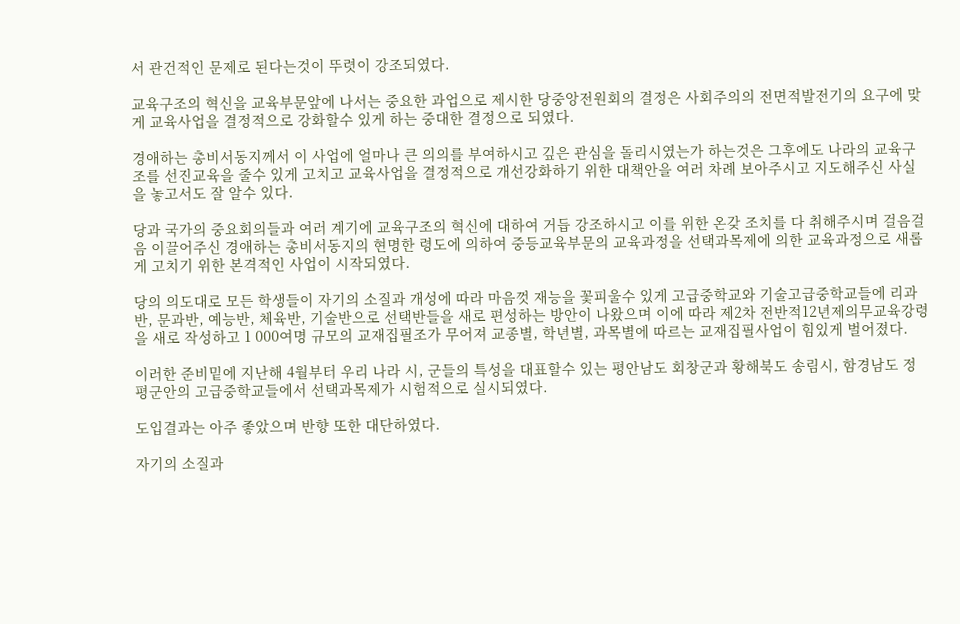서 관건적인 문제로 된다는것이 뚜렷이 강조되였다.

교육구조의 혁신을 교육부문앞에 나서는 중요한 과업으로 제시한 당중앙전원회의 결정은 사회주의의 전면적발전기의 요구에 맞게 교육사업을 결정적으로 강화할수 있게 하는 중대한 결정으로 되였다.

경애하는 총비서동지께서 이 사업에 얼마나 큰 의의를 부여하시고 깊은 관심을 돌리시였는가 하는것은 그후에도 나라의 교육구조를 선진교육을 줄수 있게 고치고 교육사업을 결정적으로 개선강화하기 위한 대책안을 여러 차례 보아주시고 지도해주신 사실을 놓고서도 잘 알수 있다.

당과 국가의 중요회의들과 여러 계기에 교육구조의 혁신에 대하여 거듭 강조하시고 이를 위한 온갖 조치를 다 취해주시며 걸음걸음 이끌어주신 경애하는 총비서동지의 현명한 령도에 의하여 중등교육부문의 교육과정을 선택과목제에 의한 교육과정으로 새롭게 고치기 위한 본격적인 사업이 시작되였다.

당의 의도대로 모든 학생들이 자기의 소질과 개성에 따라 마음껏 재능을 꽃피울수 있게 고급중학교와 기술고급중학교들에 리과반, 문과반, 예능반, 체육반, 기술반으로 선택반들을 새로 편성하는 방안이 나왔으며 이에 따라 제2차 전반적12년제의무교육강령을 새로 작성하고 1 000여명 규모의 교재집필조가 무어져 교종별, 학년별, 과목별에 따르는 교재집필사업이 힘있게 벌어졌다.

이러한 준비밑에 지난해 4월부터 우리 나라 시, 군들의 특성을 대표할수 있는 평안남도 회창군과 황해북도 송림시, 함경남도 정평군안의 고급중학교들에서 선택과목제가 시험적으로 실시되였다.

도입결과는 아주 좋았으며 반향 또한 대단하였다.

자기의 소질과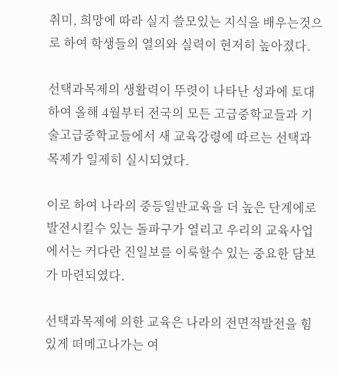취미, 희망에 따라 실지 쓸모있는 지식을 배우는것으로 하여 학생들의 열의와 실력이 현저히 높아졌다.

선택과목제의 생활력이 뚜렷이 나타난 성과에 토대하여 올해 4월부터 전국의 모든 고급중학교들과 기술고급중학교들에서 새 교육강령에 따르는 선택과목제가 일제히 실시되였다.

이로 하여 나라의 중등일반교육을 더 높은 단계에로 발전시킬수 있는 돌파구가 열리고 우리의 교육사업에서는 커다란 진일보를 이룩할수 있는 중요한 담보가 마련되였다.

선택과목제에 의한 교육은 나라의 전면적발전을 힘있게 떠메고나가는 여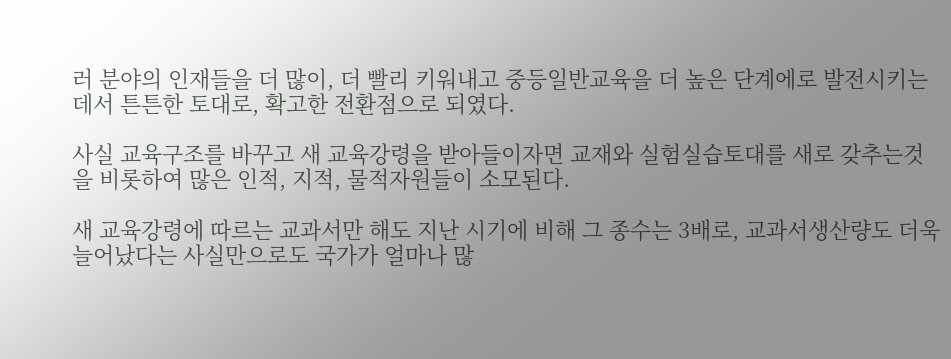러 분야의 인재들을 더 많이, 더 빨리 키워내고 중등일반교육을 더 높은 단계에로 발전시키는데서 튼튼한 토대로, 확고한 전환점으로 되였다.

사실 교육구조를 바꾸고 새 교육강령을 받아들이자면 교재와 실험실습토대를 새로 갖추는것을 비롯하여 많은 인적, 지적, 물적자원들이 소모된다.

새 교육강령에 따르는 교과서만 해도 지난 시기에 비해 그 종수는 3배로, 교과서생산량도 더욱 늘어났다는 사실만으로도 국가가 얼마나 많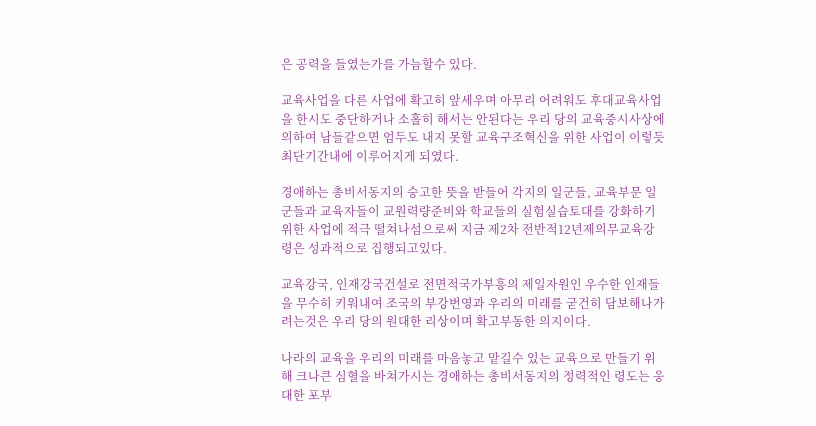은 공력을 들였는가를 가늠할수 있다.

교육사업을 다른 사업에 확고히 앞세우며 아무리 어려워도 후대교육사업을 한시도 중단하거나 소홀히 해서는 안된다는 우리 당의 교육중시사상에 의하여 남들같으면 엄두도 내지 못할 교육구조혁신을 위한 사업이 이렇듯 최단기간내에 이루어지게 되였다.

경애하는 총비서동지의 숭고한 뜻을 받들어 각지의 일군들, 교육부문 일군들과 교육자들이 교원력량준비와 학교들의 실험실습토대를 강화하기 위한 사업에 적극 떨쳐나섬으로써 지금 제2차 전반적12년제의무교육강령은 성과적으로 집행되고있다.

교육강국, 인재강국건설로 전면적국가부흥의 제일자원인 우수한 인재들을 무수히 키워내여 조국의 부강번영과 우리의 미래를 굳건히 담보해나가려는것은 우리 당의 원대한 리상이며 확고부동한 의지이다.

나라의 교육을 우리의 미래를 마음놓고 맡길수 있는 교육으로 만들기 위해 크나큰 심혈을 바쳐가시는 경애하는 총비서동지의 정력적인 령도는 웅대한 포부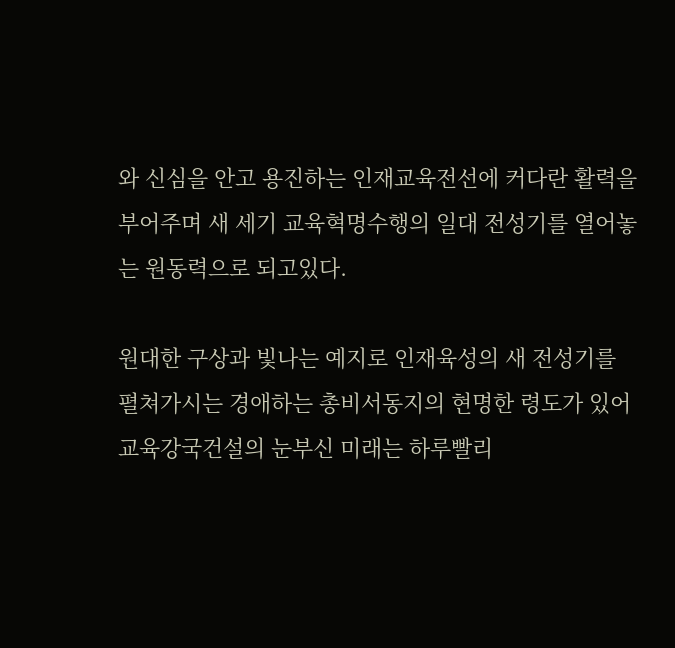와 신심을 안고 용진하는 인재교육전선에 커다란 활력을 부어주며 새 세기 교육혁명수행의 일대 전성기를 열어놓는 원동력으로 되고있다.

원대한 구상과 빛나는 예지로 인재육성의 새 전성기를 펼쳐가시는 경애하는 총비서동지의 현명한 령도가 있어 교육강국건설의 눈부신 미래는 하루빨리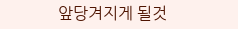앞당겨지게 될것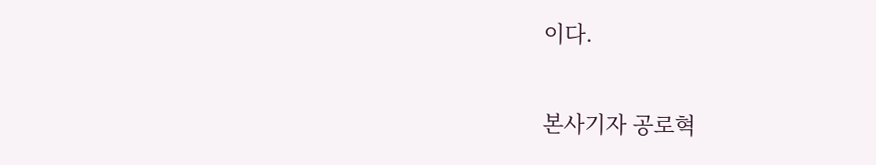이다.

본사기자 공로혁